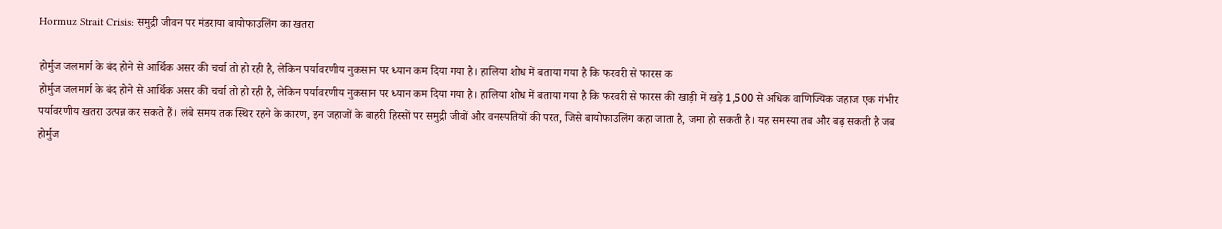Hormuz Strait Crisis: समुद्री जीवन पर मंडराया बायोफाउलिंग का खतरा

होर्मुज जलमार्ग के बंद होने से आर्थिक असर की चर्चा तो हो रही है, लेकिन पर्यावरणीय नुकसान पर ध्यान कम दिया गया है। हालिया शोध में बताया गया है कि फरवरी से फारस क
होर्मुज जलमार्ग के बंद होने से आर्थिक असर की चर्चा तो हो रही है, लेकिन पर्यावरणीय नुकसान पर ध्यान कम दिया गया है। हालिया शोध में बताया गया है कि फरवरी से फारस की खाड़ी में खड़े 1,500 से अधिक वाणिज्यिक जहाज एक गंभीर पर्यावरणीय खतरा उत्पन्न कर सकते हैं। लंबे समय तक स्थिर रहने के कारण, इन जहाजों के बाहरी हिस्सों पर समुद्री जीवों और वनस्पतियों की परत, जिसे बायोफाउलिंग कहा जाता है, जमा हो सकती है। यह समस्या तब और बढ़ सकती है जब होर्मुज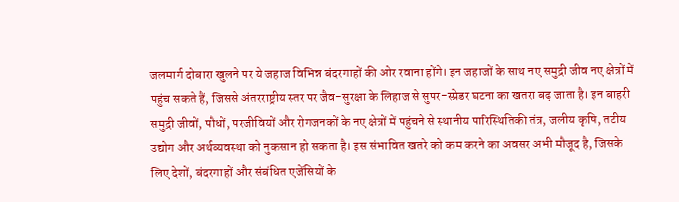जलमार्ग दोबारा खुलने पर ये जहाज विभिन्न बंदरगाहों की ओर रवाना होंगे। इन जहाजों के साथ नए समुद्री जीव नए क्षेत्रों में पहुंच सकते हैं, जिससे अंतरराष्ट्रीय स्तर पर जैव-सुरक्षा के लिहाज से सुपर-स्प्रेडर घटना का खतरा बढ़ जाता है। इन बाहरी समुद्री जीवों, पौधों, परजीवियों और रोगजनकों के नए क्षेत्रों में पहुंचने से स्थानीय पारिस्थितिकी तंत्र, जलीय कृषि, तटीय उद्योग और अर्थव्यवस्था को नुकसान हो सकता है। इस संभावित खतरे को कम करने का अवसर अभी मौजूद है, जिसके लिए देशों, बंदरगाहों और संबंधित एजेंसियों के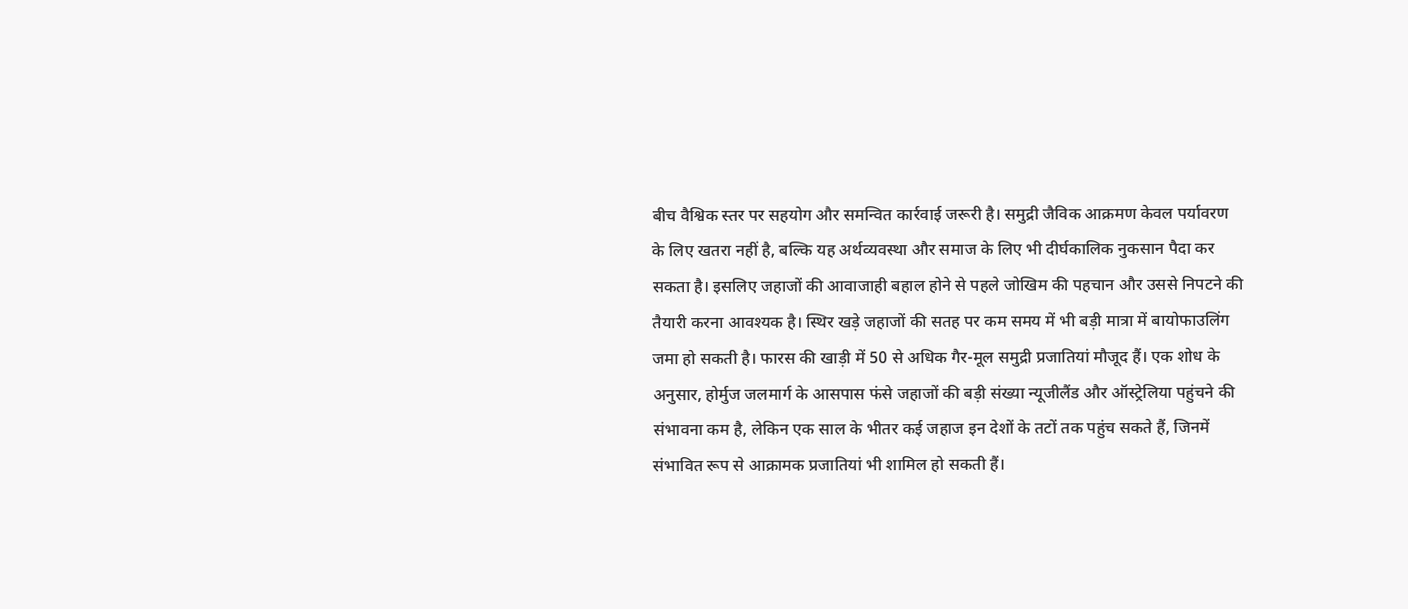बीच वैश्विक स्तर पर सहयोग और समन्वित कार्रवाई जरूरी है। समुद्री जैविक आक्रमण केवल पर्यावरण के लिए खतरा नहीं है, बल्कि यह अर्थव्यवस्था और समाज के लिए भी दीर्घकालिक नुकसान पैदा कर सकता है। इसलिए जहाजों की आवाजाही बहाल होने से पहले जोखिम की पहचान और उससे निपटने की तैयारी करना आवश्यक है। स्थिर खड़े जहाजों की सतह पर कम समय में भी बड़ी मात्रा में बायोफाउलिंग जमा हो सकती है। फारस की खाड़ी में 50 से अधिक गैर-मूल समुद्री प्रजातियां मौजूद हैं। एक शोध के अनुसार, होर्मुज जलमार्ग के आसपास फंसे जहाजों की बड़ी संख्या न्यूजीलैंड और ऑस्ट्रेलिया पहुंचने की संभावना कम है, लेकिन एक साल के भीतर कई जहाज इन देशों के तटों तक पहुंच सकते हैं, जिनमें संभावित रूप से आक्रामक प्रजातियां भी शामिल हो सकती हैं।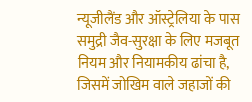न्यूजीलैंड और ऑस्ट्रेलिया के पास समुद्री जैव-सुरक्षा के लिए मजबूत नियम और नियामकीय ढांचा है, जिसमें जोखिम वाले जहाजों की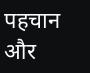पहचान और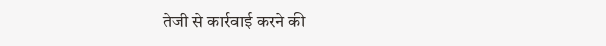तेजी से कार्रवाई करने की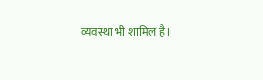व्यवस्था भी शामिल है।